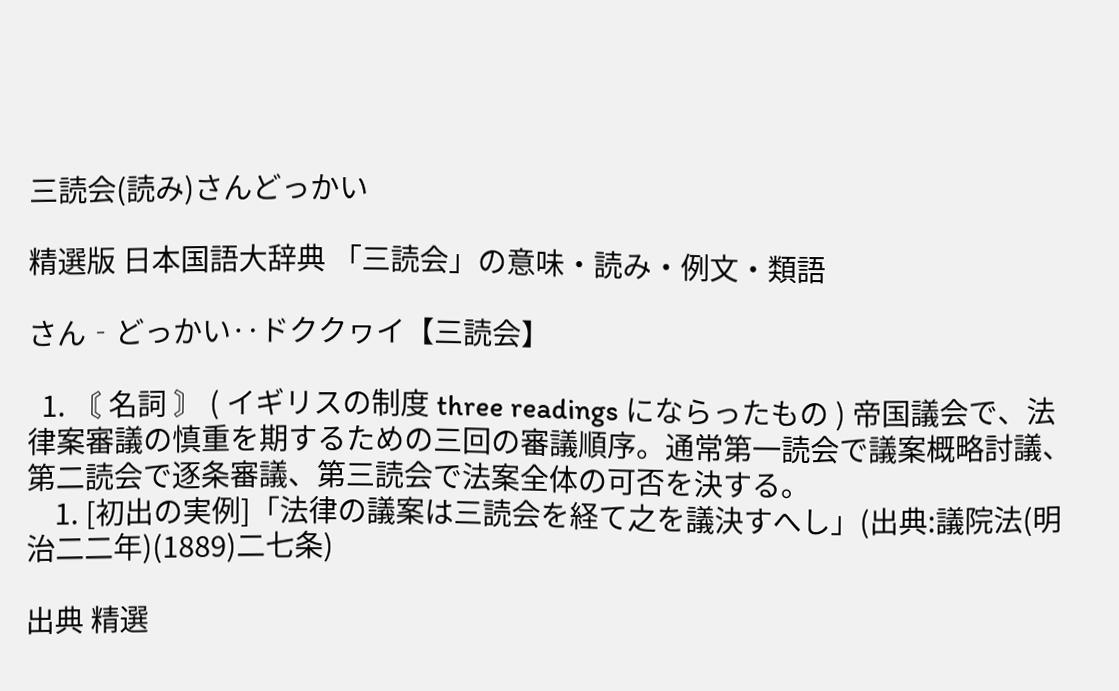三読会(読み)さんどっかい

精選版 日本国語大辞典 「三読会」の意味・読み・例文・類語

さん‐どっかい‥ドククヮイ【三読会】

  1. 〘 名詞 〙 ( イギリスの制度 three readings にならったもの ) 帝国議会で、法律案審議の慎重を期するための三回の審議順序。通常第一読会で議案概略討議、第二読会で逐条審議、第三読会で法案全体の可否を決する。
    1. [初出の実例]「法律の議案は三読会を経て之を議決すへし」(出典:議院法(明治二二年)(1889)二七条)

出典 精選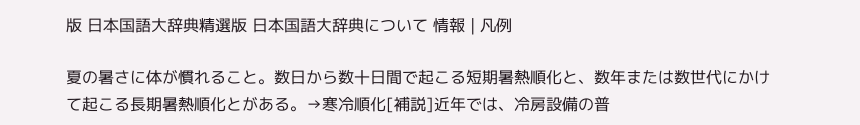版 日本国語大辞典精選版 日本国語大辞典について 情報 | 凡例

夏の暑さに体が慣れること。数日から数十日間で起こる短期暑熱順化と、数年または数世代にかけて起こる長期暑熱順化とがある。→寒冷順化[補説]近年では、冷房設備の普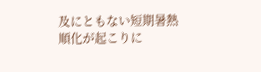及にともない短期暑熱順化が起こりに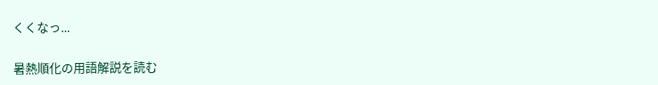くくなっ...

暑熱順化の用語解説を読む